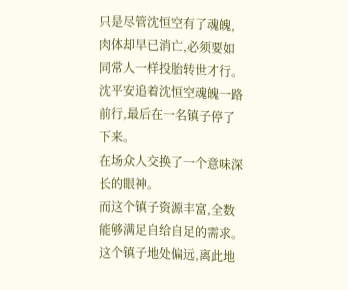只是尽管沈恒空有了魂魄,肉体却早已消亡,必须要如同常人一样投胎转世才行。
沈平安追着沈恒空魂魄一路前行,最后在一名镇子停了下来。
在场众人交换了一个意味深长的眼神。
而这个镇子资源丰富,全数能够满足自给自足的需求。
这个镇子地处偏远,离此地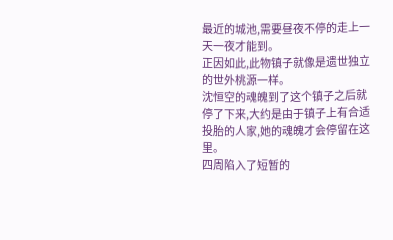最近的城池,需要昼夜不停的走上一天一夜才能到。
正因如此,此物镇子就像是遗世独立的世外桃源一样。
沈恒空的魂魄到了这个镇子之后就停了下来,大约是由于镇子上有合适投胎的人家,她的魂魄才会停留在这里。
四周陷入了短暂的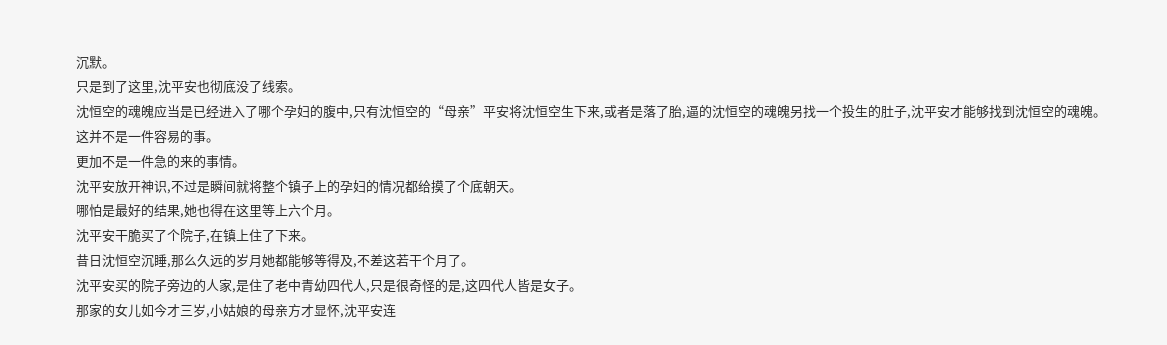沉默。
只是到了这里,沈平安也彻底没了线索。
沈恒空的魂魄应当是已经进入了哪个孕妇的腹中,只有沈恒空的“母亲”平安将沈恒空生下来,或者是落了胎,逼的沈恒空的魂魄另找一个投生的肚子,沈平安才能够找到沈恒空的魂魄。
这并不是一件容易的事。
更加不是一件急的来的事情。
沈平安放开神识,不过是瞬间就将整个镇子上的孕妇的情况都给摸了个底朝天。
哪怕是最好的结果,她也得在这里等上六个月。
沈平安干脆买了个院子,在镇上住了下来。
昔日沈恒空沉睡,那么久远的岁月她都能够等得及,不差这若干个月了。
沈平安买的院子旁边的人家,是住了老中青幼四代人,只是很奇怪的是,这四代人皆是女子。
那家的女儿如今才三岁,小姑娘的母亲方才显怀,沈平安连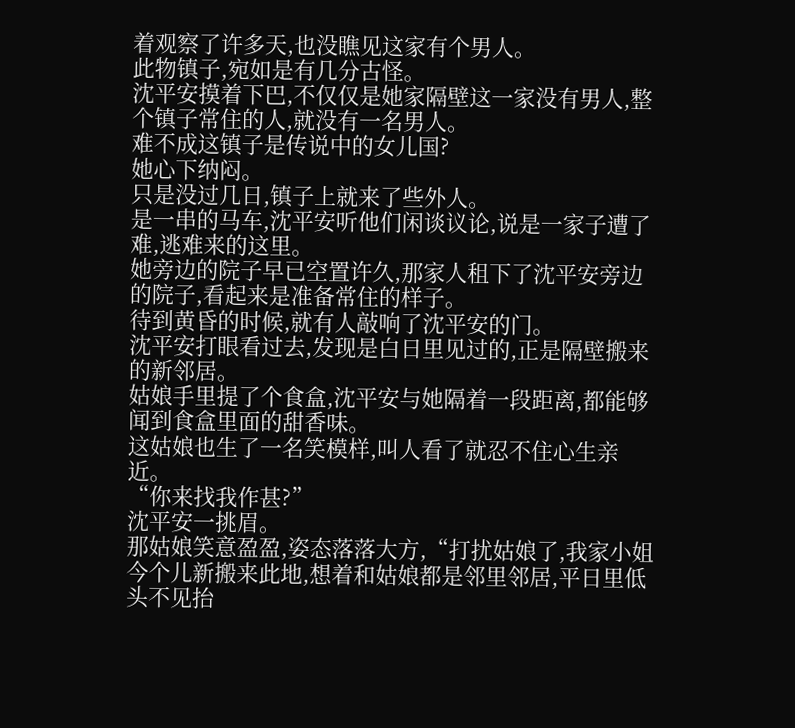着观察了许多天,也没瞧见这家有个男人。
此物镇子,宛如是有几分古怪。
沈平安摸着下巴,不仅仅是她家隔壁这一家没有男人,整个镇子常住的人,就没有一名男人。
难不成这镇子是传说中的女儿国?
她心下纳闷。
只是没过几日,镇子上就来了些外人。
是一串的马车,沈平安听他们闲谈议论,说是一家子遭了难,逃难来的这里。
她旁边的院子早已空置许久,那家人租下了沈平安旁边的院子,看起来是准备常住的样子。
待到黄昏的时候,就有人敲响了沈平安的门。
沈平安打眼看过去,发现是白日里见过的,正是隔壁搬来的新邻居。
姑娘手里提了个食盒,沈平安与她隔着一段距离,都能够闻到食盒里面的甜香味。
这姑娘也生了一名笑模样,叫人看了就忍不住心生亲近。
“你来找我作甚?”
沈平安一挑眉。
那姑娘笑意盈盈,姿态落落大方,“打扰姑娘了,我家小姐今个儿新搬来此地,想着和姑娘都是邻里邻居,平日里低头不见抬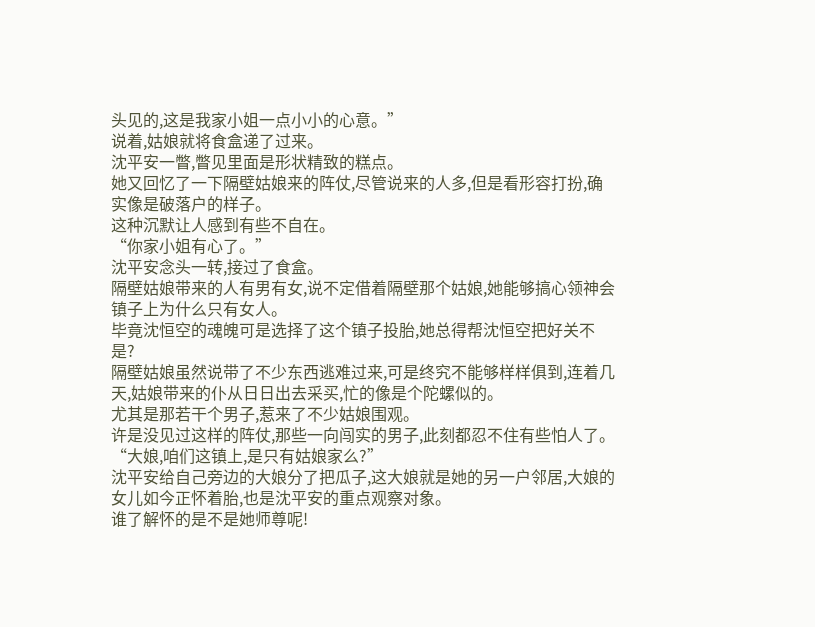头见的,这是我家小姐一点小小的心意。”
说着,姑娘就将食盒递了过来。
沈平安一瞥,瞥见里面是形状精致的糕点。
她又回忆了一下隔壁姑娘来的阵仗,尽管说来的人多,但是看形容打扮,确实像是破落户的样子。
这种沉默让人感到有些不自在。
“你家小姐有心了。”
沈平安念头一转,接过了食盒。
隔壁姑娘带来的人有男有女,说不定借着隔壁那个姑娘,她能够搞心领神会镇子上为什么只有女人。
毕竟沈恒空的魂魄可是选择了这个镇子投胎,她总得帮沈恒空把好关不是?
隔壁姑娘虽然说带了不少东西逃难过来,可是终究不能够样样俱到,连着几天,姑娘带来的仆从日日出去采买,忙的像是个陀螺似的。
尤其是那若干个男子,惹来了不少姑娘围观。
许是没见过这样的阵仗,那些一向闯实的男子,此刻都忍不住有些怕人了。
“大娘,咱们这镇上,是只有姑娘家么?”
沈平安给自己旁边的大娘分了把瓜子,这大娘就是她的另一户邻居,大娘的女儿如今正怀着胎,也是沈平安的重点观察对象。
谁了解怀的是不是她师尊呢!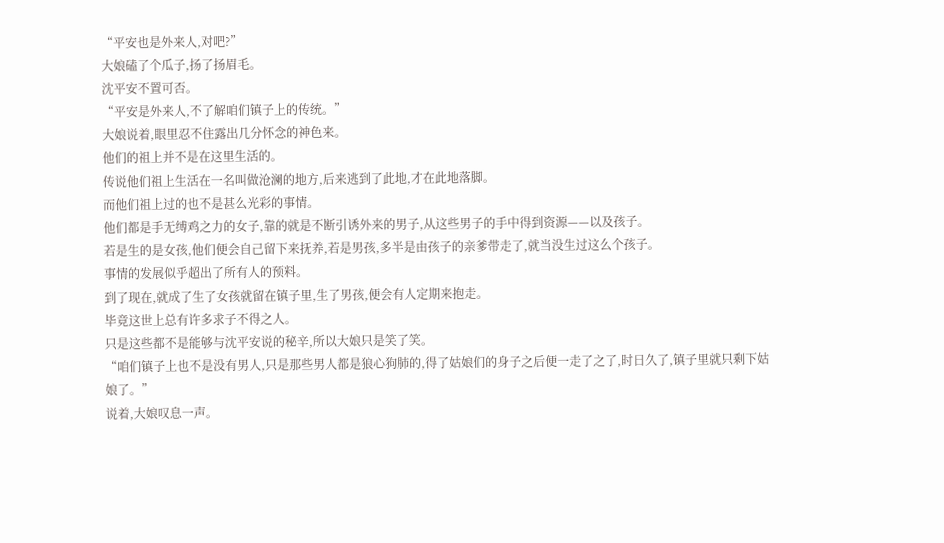“平安也是外来人,对吧?”
大娘磕了个瓜子,扬了扬眉毛。
沈平安不置可否。
“平安是外来人,不了解咱们镇子上的传统。”
大娘说着,眼里忍不住露出几分怀念的神色来。
他们的祖上并不是在这里生活的。
传说他们祖上生活在一名叫做沧澜的地方,后来逃到了此地,才在此地落脚。
而他们祖上过的也不是甚么光彩的事情。
他们都是手无缚鸡之力的女子,靠的就是不断引诱外来的男子,从这些男子的手中得到资源——以及孩子。
若是生的是女孩,他们便会自己留下来抚养,若是男孩,多半是由孩子的亲爹带走了,就当没生过这么个孩子。
事情的发展似乎超出了所有人的预料。
到了现在,就成了生了女孩就留在镇子里,生了男孩,便会有人定期来抱走。
毕竟这世上总有许多求子不得之人。
只是这些都不是能够与沈平安说的秘辛,所以大娘只是笑了笑。
“咱们镇子上也不是没有男人,只是那些男人都是狼心狗肺的,得了姑娘们的身子之后便一走了之了,时日久了,镇子里就只剩下姑娘了。”
说着,大娘叹息一声。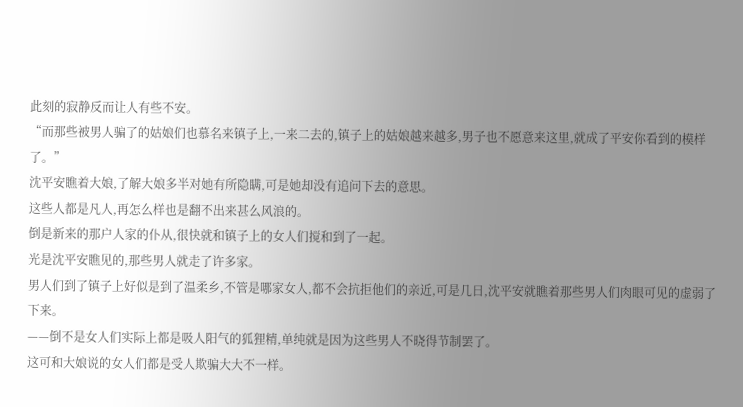此刻的寂静反而让人有些不安。
“而那些被男人骗了的姑娘们也慕名来镇子上,一来二去的,镇子上的姑娘越来越多,男子也不愿意来这里,就成了平安你看到的模样了。”
沈平安瞧着大娘,了解大娘多半对她有所隐瞒,可是她却没有追问下去的意思。
这些人都是凡人,再怎么样也是翻不出来甚么风浪的。
倒是新来的那户人家的仆从,很快就和镇子上的女人们搅和到了一起。
光是沈平安瞧见的,那些男人就走了许多家。
男人们到了镇子上好似是到了温柔乡,不管是哪家女人,都不会抗拒他们的亲近,可是几日,沈平安就瞧着那些男人们肉眼可见的虚弱了下来。
——倒不是女人们实际上都是吸人阳气的狐狸精,单纯就是因为这些男人不晓得节制罢了。
这可和大娘说的女人们都是受人欺骗大大不一样。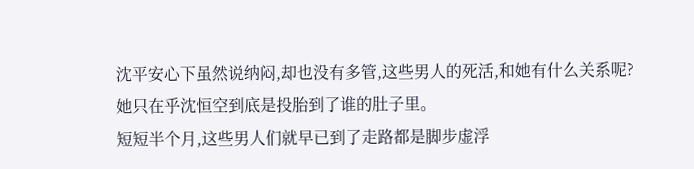沈平安心下虽然说纳闷,却也没有多管,这些男人的死活,和她有什么关系呢?
她只在乎沈恒空到底是投胎到了谁的肚子里。
短短半个月,这些男人们就早已到了走路都是脚步虚浮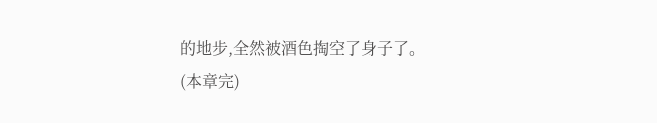的地步,全然被酒色掏空了身子了。
(本章完)